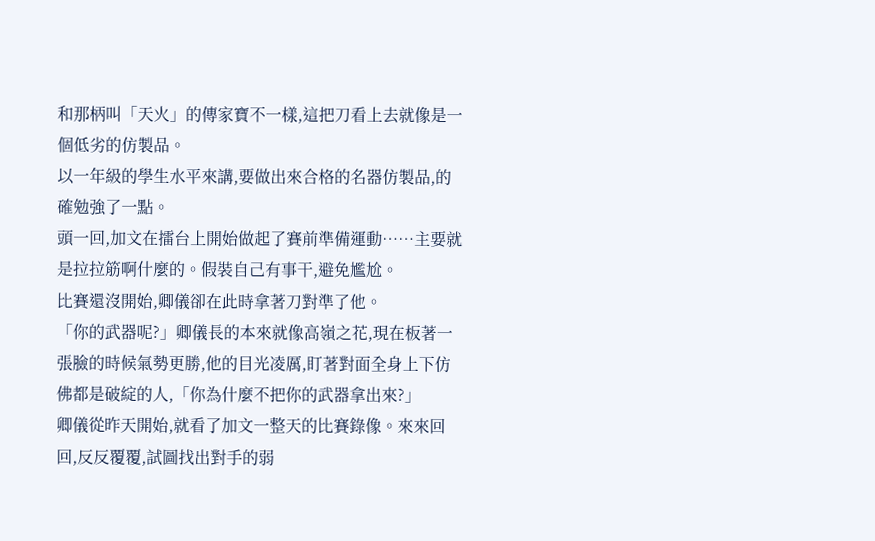和那柄叫「天火」的傳家寶不一樣,這把刀看上去就像是一個低劣的仿製品。
以一年級的學生水平來講,要做出來合格的名器仿製品,的確勉強了一點。
頭一回,加文在擂台上開始做起了賽前準備運動……主要就是拉拉筋啊什麼的。假裝自己有事干,避免尷尬。
比賽還沒開始,卿儀卻在此時拿著刀對準了他。
「你的武器呢?」卿儀長的本來就像高嶺之花,現在板著一張臉的時候氣勢更勝,他的目光凌厲,盯著對面全身上下仿佛都是破綻的人,「你為什麼不把你的武器拿出來?」
卿儀從昨天開始,就看了加文一整天的比賽錄像。來來回回,反反覆覆,試圖找出對手的弱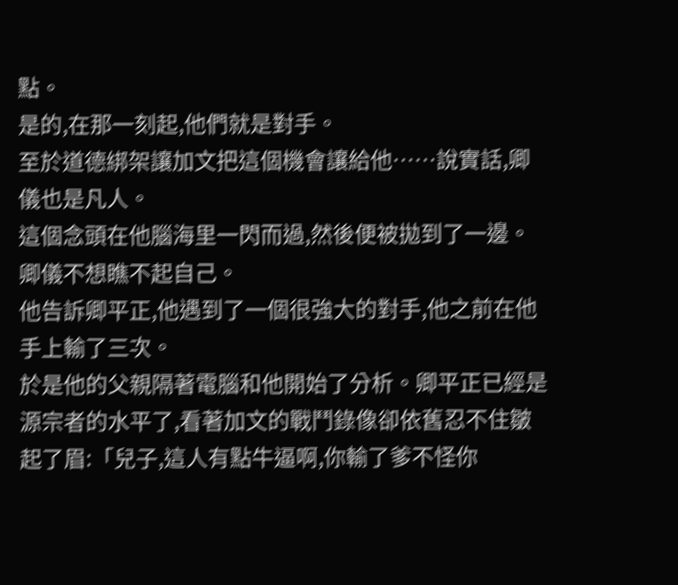點。
是的,在那一刻起,他們就是對手。
至於道德綁架讓加文把這個機會讓給他……說實話,卿儀也是凡人。
這個念頭在他腦海里一閃而過,然後便被拋到了一邊。
卿儀不想瞧不起自己。
他告訴卿平正,他遇到了一個很強大的對手,他之前在他手上輸了三次。
於是他的父親隔著電腦和他開始了分析。卿平正已經是源宗者的水平了,看著加文的戰鬥錄像卻依舊忍不住皺起了眉:「兒子,這人有點牛逼啊,你輸了爹不怪你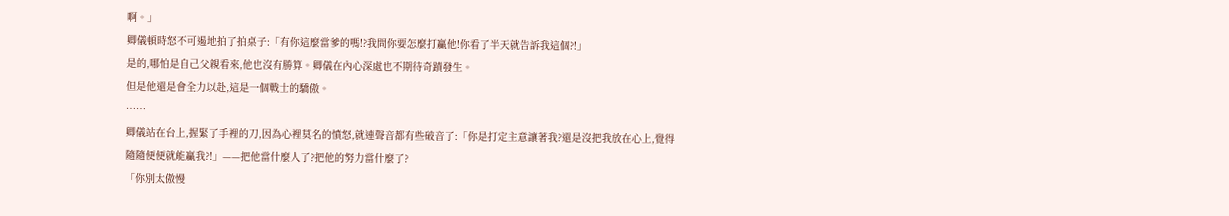啊。」
卿儀頓時怒不可遏地拍了拍桌子:「有你這麼當爹的嗎!?我問你要怎麼打贏他!你看了半天就告訴我這個?!」
是的,哪怕是自己父親看來,他也沒有勝算。卿儀在內心深處也不期待奇蹟發生。
但是他還是會全力以赴,這是一個戰士的驕傲。
……
卿儀站在台上,握緊了手裡的刀,因為心裡莫名的憤怒,就連聲音都有些破音了:「你是打定主意讓著我?還是沒把我放在心上,覺得隨隨便便就能贏我?!」——把他當什麼人了?把他的努力當什麼了?
「你別太傲慢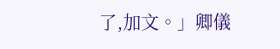了,加文。」卿儀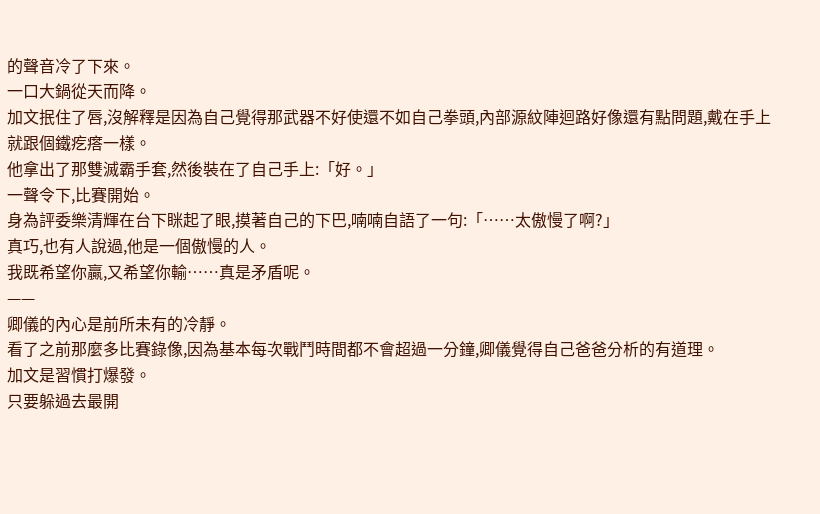的聲音冷了下來。
一口大鍋從天而降。
加文抿住了唇,沒解釋是因為自己覺得那武器不好使還不如自己拳頭,內部源紋陣迴路好像還有點問題,戴在手上就跟個鐵疙瘩一樣。
他拿出了那雙滅霸手套,然後裝在了自己手上:「好。」
一聲令下,比賽開始。
身為評委樂清輝在台下眯起了眼,摸著自己的下巴,喃喃自語了一句:「……太傲慢了啊?」
真巧,也有人說過,他是一個傲慢的人。
我既希望你贏,又希望你輸……真是矛盾呢。
——
卿儀的內心是前所未有的冷靜。
看了之前那麼多比賽錄像,因為基本每次戰鬥時間都不會超過一分鐘,卿儀覺得自己爸爸分析的有道理。
加文是習慣打爆發。
只要躲過去最開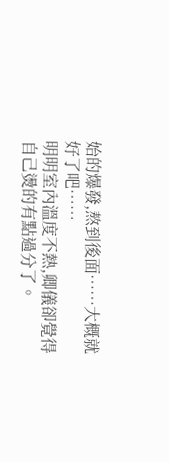始的爆發,熬到後面……大概就好了吧……
明明室內溫度不熱,卿儀卻覺得自己燙的有點過分了。